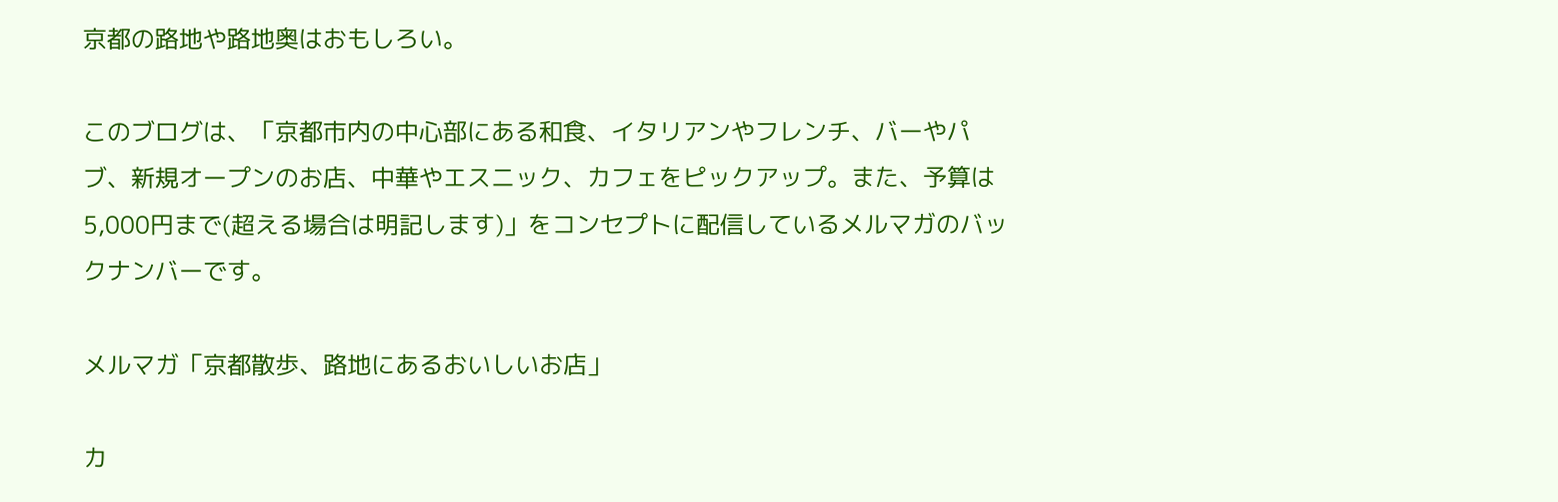京都の路地や路地奥はおもしろい。

このブログは、「京都市内の中心部にある和食、イタリアンやフレンチ、バーやパブ、新規オープンのお店、中華やエスニック、カフェをピックアップ。また、予算は5,000円まで(超える場合は明記します)」をコンセプトに配信しているメルマガのバックナンバーです。

メルマガ「京都散歩、路地にあるおいしいお店」

カ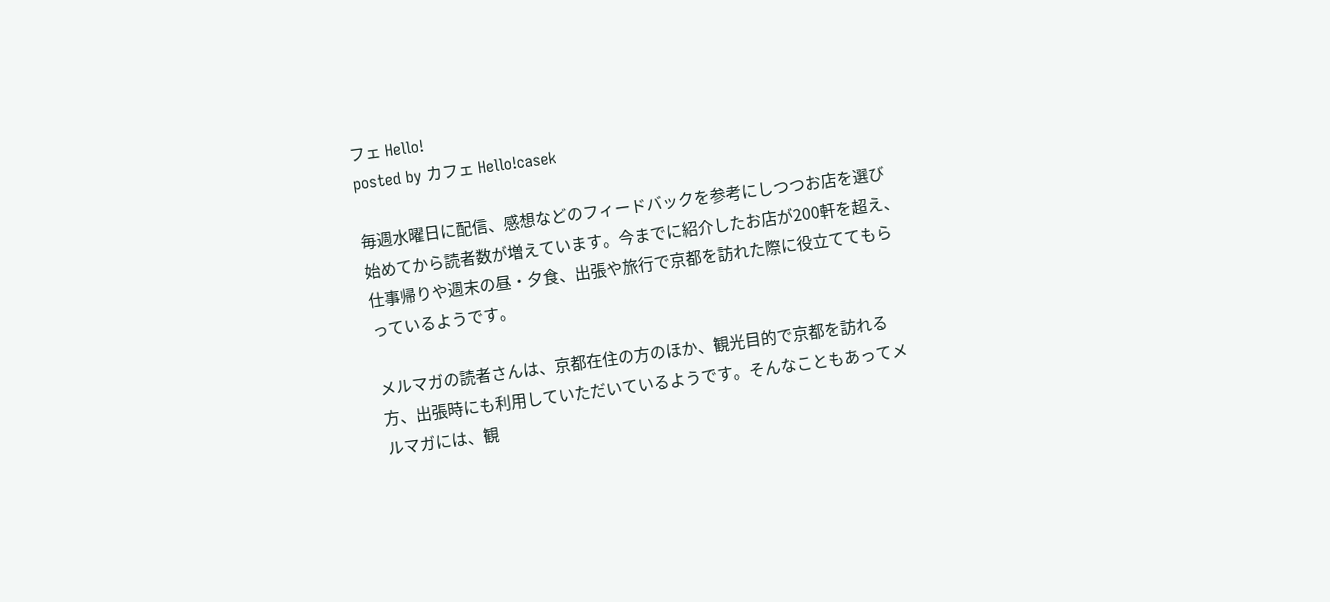フェ Hello!
posted by カフェ Hello!casek

毎週水曜日に配信、感想などのフィードバックを参考にしつつお店を選び始めてから読者数が増えています。今までに紹介したお店が200軒を超え、仕事帰りや週末の昼・夕食、出張や旅行で京都を訪れた際に役立ててもらっているようです。

メルマガの読者さんは、京都在住の方のほか、観光目的で京都を訪れる方、出張時にも利用していただいているようです。そんなこともあってメルマガには、観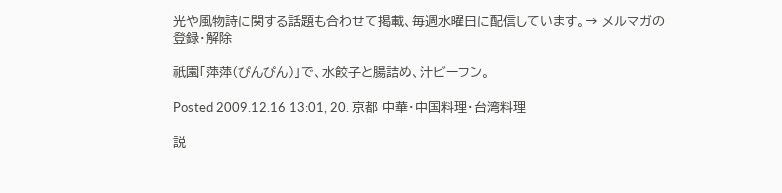光や風物詩に関する話題も合わせて掲載、毎週水曜日に配信しています。→ メルマガの登録・解除

祇園「萍萍(ぴんぴん)」で、水餃子と腸詰め、汁ビーフン。

Posted 2009.12.16 13:01, 20. 京都 中華・中国料理・台湾料理

説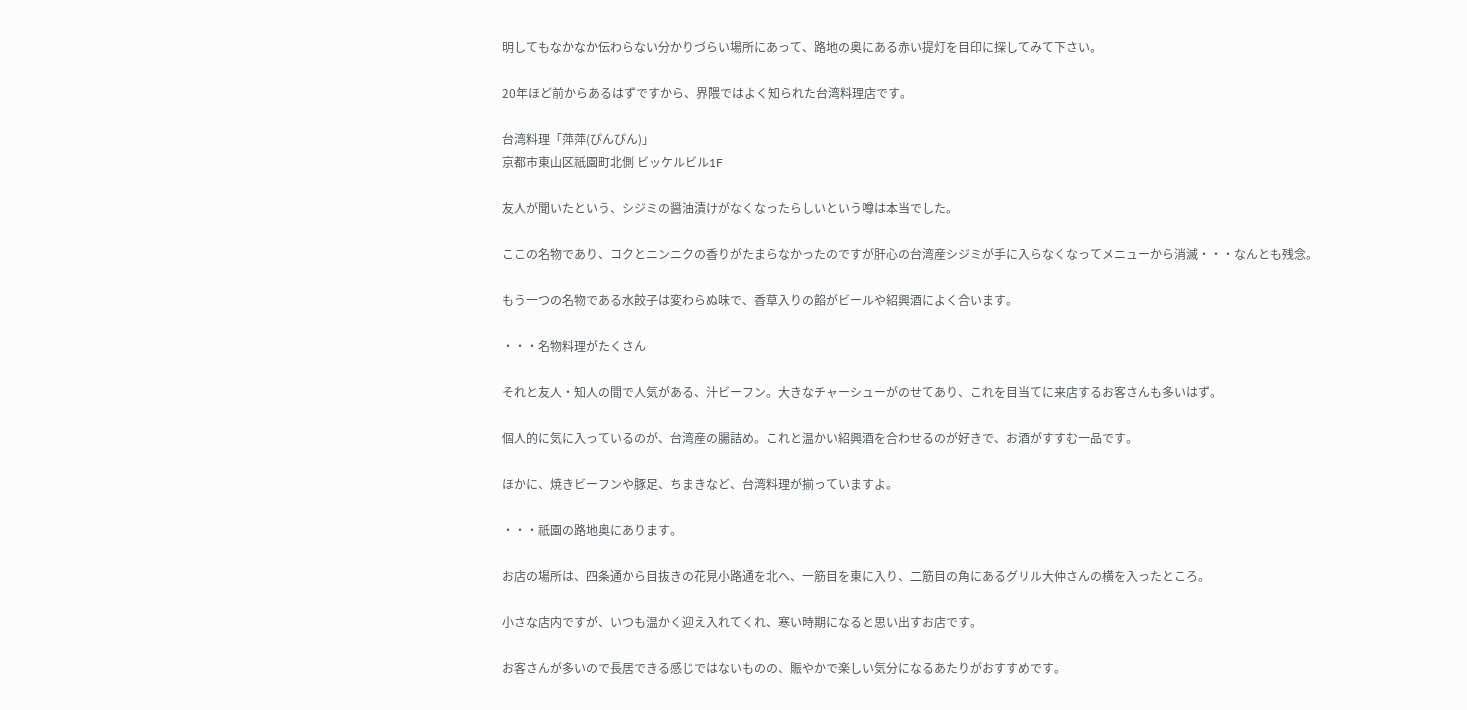明してもなかなか伝わらない分かりづらい場所にあって、路地の奥にある赤い提灯を目印に探してみて下さい。

20年ほど前からあるはずですから、界隈ではよく知られた台湾料理店です。

台湾料理「萍萍(ぴんぴん)」
京都市東山区祇園町北側 ビッケルビル1F

友人が聞いたという、シジミの醤油漬けがなくなったらしいという噂は本当でした。

ここの名物であり、コクとニンニクの香りがたまらなかったのですが肝心の台湾産シジミが手に入らなくなってメニューから消滅・・・なんとも残念。

もう一つの名物である水餃子は変わらぬ味で、香草入りの餡がビールや紹興酒によく合います。

・・・名物料理がたくさん

それと友人・知人の間で人気がある、汁ビーフン。大きなチャーシューがのせてあり、これを目当てに来店するお客さんも多いはず。

個人的に気に入っているのが、台湾産の腸詰め。これと温かい紹興酒を合わせるのが好きで、お酒がすすむ一品です。

ほかに、焼きビーフンや豚足、ちまきなど、台湾料理が揃っていますよ。

・・・祇園の路地奥にあります。

お店の場所は、四条通から目抜きの花見小路通を北へ、一筋目を東に入り、二筋目の角にあるグリル大仲さんの横を入ったところ。

小さな店内ですが、いつも温かく迎え入れてくれ、寒い時期になると思い出すお店です。

お客さんが多いので長居できる感じではないものの、賑やかで楽しい気分になるあたりがおすすめです。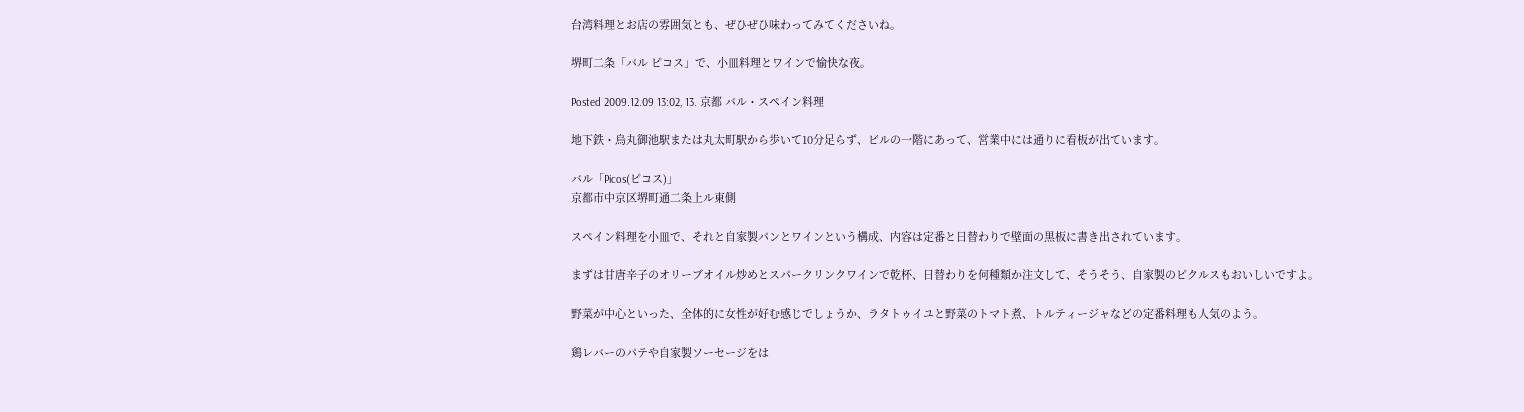台湾料理とお店の雰囲気とも、ぜひぜひ味わってみてくださいね。

堺町二条「バル ピコス」で、小皿料理とワインで愉快な夜。

Posted 2009.12.09 13:02, 13. 京都 バル・スペイン料理

地下鉄・烏丸御池駅または丸太町駅から歩いて10分足らず、ビルの一階にあって、営業中には通りに看板が出ています。

バル「Picos(ピコス)」
京都市中京区堺町通二条上ル東側

スペイン料理を小皿で、それと自家製パンとワインという構成、内容は定番と日替わりで壁面の黒板に書き出されています。

まずは甘唐辛子のオリーブオイル炒めとスパークリンクワインで乾杯、日替わりを何種類か注文して、そうそう、自家製のピクルスもおいしいですよ。

野菜が中心といった、全体的に女性が好む感じでしょうか、ラタトゥイユと野菜のトマト煮、トルティージャなどの定番料理も人気のよう。

鶏レバーのパテや自家製ソーセージをは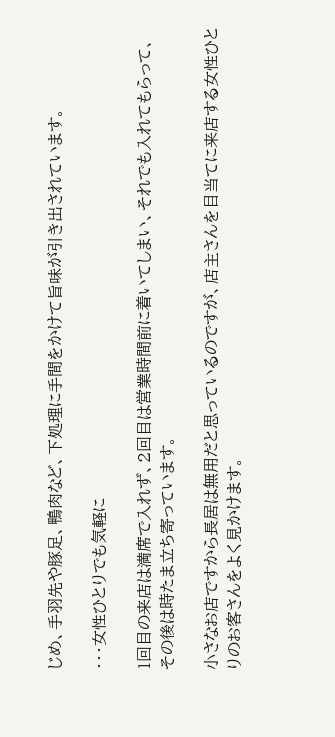じめ、手羽先や豚足、鴨肉など、下処理に手間をかけて旨味が引き出されています。

・・・女性ひとりでも気軽に

1回目の来店は満席で入れず、2回目は営業時間前に着いてしまい、それでも入れてもらって、その後は時たま立ち寄っています。

小さなお店ですから長居は無用だと思っているのですが、店主さんを目当てに来店する女性ひとりのお客さんをよく見かけます。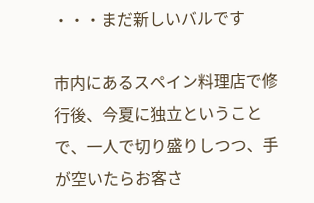・・・まだ新しいバルです

市内にあるスペイン料理店で修行後、今夏に独立ということで、一人で切り盛りしつつ、手が空いたらお客さ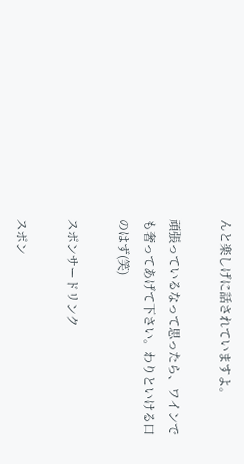んと楽しげに話されていますよ。

頑張っているなって思ったら、ワインでも奢ってあげて下さい。わりといける口のはず(笑)

スポンサードリンク

スポン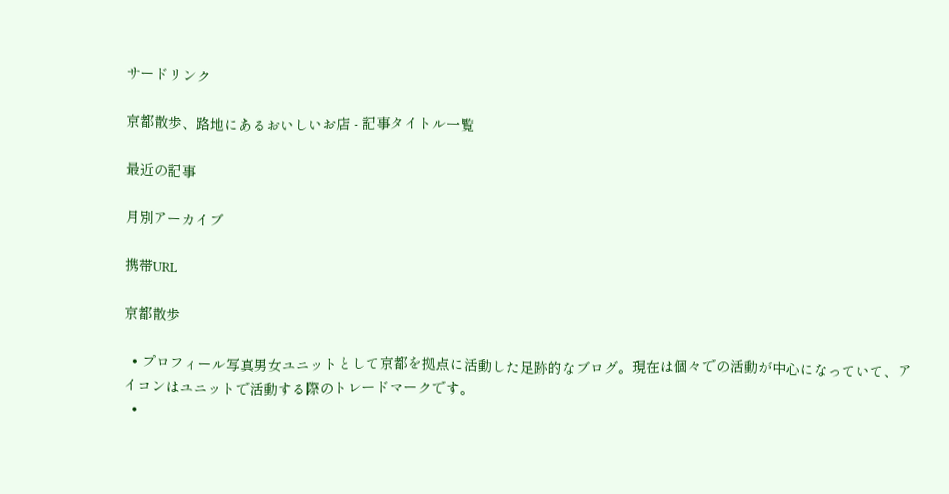サードリンク

京都散歩、路地にあるおいしいお店 - 記事タイトル一覧

最近の記事

月別アーカイブ

携帯URL

京都散歩

  • プロフィール写真男女ユニットとして京都を拠点に活動した足跡的なブログ。現在は個々での活動が中心になっていて、アイコンはユニットで活動する際のトレードマークです。
  •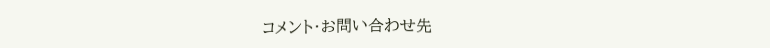コメント・お問い合わせ先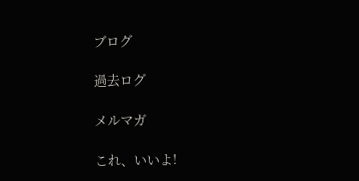ブログ

過去ログ

メルマガ

これ、いいよ!